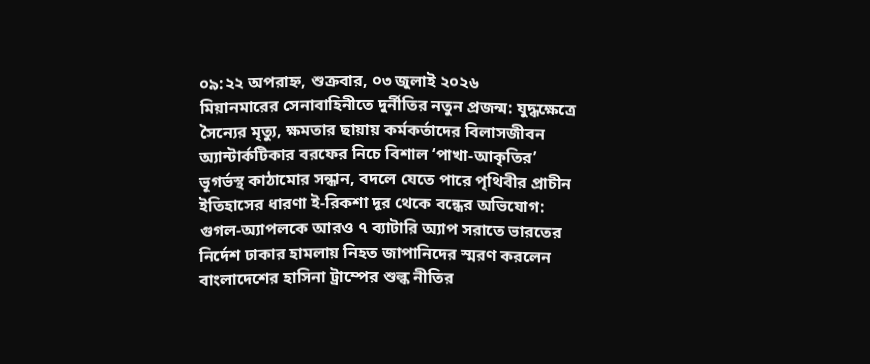০৯:২২ অপরাহ্ন, শুক্রবার, ০৩ জুলাই ২০২৬
মিয়ানমারের সেনাবাহিনীতে দুর্নীতির নতুন প্রজন্ম: যুদ্ধক্ষেত্রে সৈন্যের মৃত্যু, ক্ষমতার ছায়ায় কর্মকর্তাদের বিলাসজীবন অ্যান্টার্কটিকার বরফের নিচে বিশাল ‘পাখা-আকৃতির’ ভূগর্ভস্থ কাঠামোর সন্ধান, বদলে যেতে পারে পৃথিবীর প্রাচীন ইতিহাসের ধারণা ই-রিকশা দূর থেকে বন্ধের অভিযোগ: গুগল-অ্যাপলকে আরও ৭ ব্যাটারি অ্যাপ সরাতে ভারতের নির্দেশ ঢাকার হামলায় নিহত জাপানিদের স্মরণ করলেন বাংলাদেশের হাসিনা ট্রাম্পের শুল্ক নীতির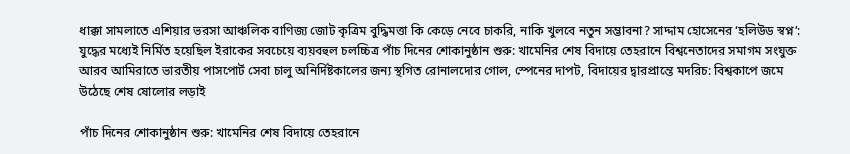ধাক্কা সামলাতে এশিয়ার ভরসা আঞ্চলিক বাণিজ্য জোট কৃত্রিম বুদ্ধিমত্তা কি কেড়ে নেবে চাকরি, নাকি খুলবে নতুন সম্ভাবনা? সাদ্দাম হোসেনের ‘হলিউড স্বপ্ন’: যুদ্ধের মধ্যেই নির্মিত হয়েছিল ইরাকের সবচেয়ে ব্যয়বহুল চলচ্চিত্র পাঁচ দিনের শোকানুষ্ঠান শুরু: খামেনির শেষ বিদায়ে তেহরানে বিশ্বনেতাদের সমাগম সংযুক্ত আরব আমিরাতে ভারতীয় পাসপোর্ট সেবা চালু অনির্দিষ্টকালের জন্য স্থগিত রোনালদোর গোল, স্পেনের দাপট, বিদায়ের দ্বারপ্রান্তে মদরিচ: বিশ্বকাপে জমে উঠেছে শেষ ষোলোর লড়াই

পাঁচ দিনের শোকানুষ্ঠান শুরু: খামেনির শেষ বিদায়ে তেহরানে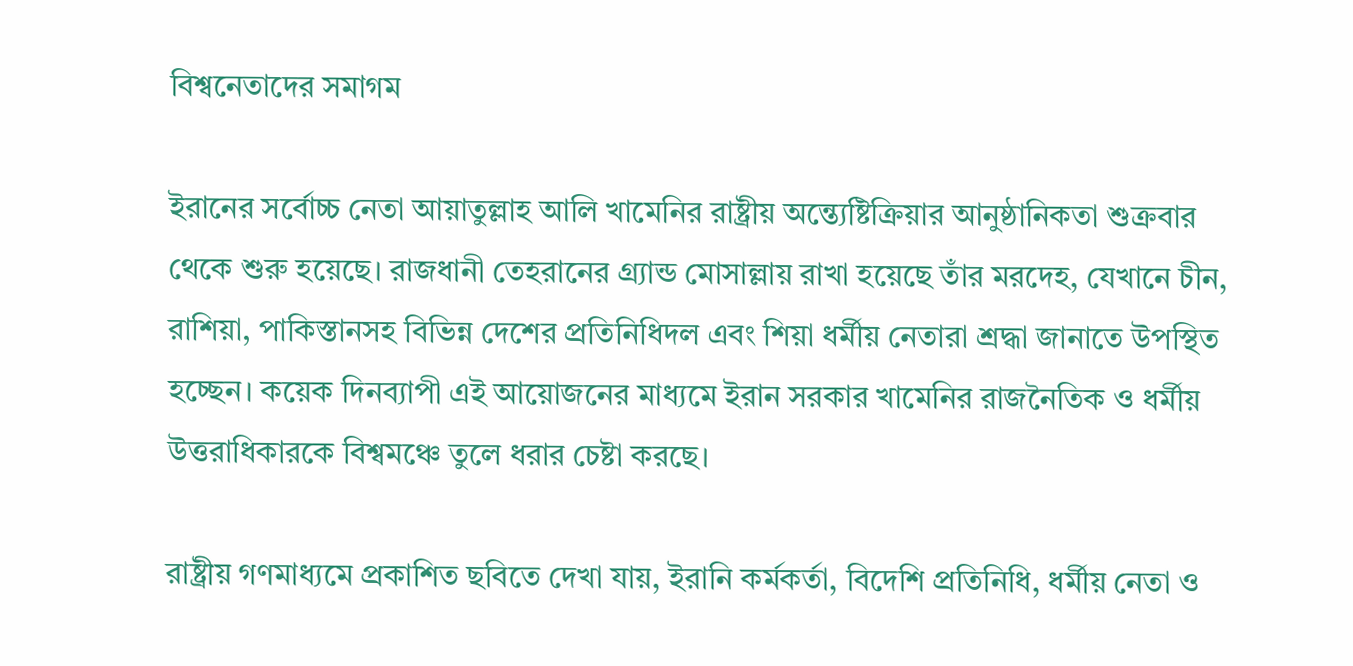বিশ্বনেতাদের সমাগম

ইরানের সর্বোচ্চ নেতা আয়াতুল্লাহ আলি খামেনির রাষ্ট্রীয় অন্ত্যেষ্টিক্রিয়ার আনুষ্ঠানিকতা শুক্রবার থেকে শুরু হয়েছে। রাজধানী তেহরানের গ্র্যান্ড মোসাল্লায় রাখা হয়েছে তাঁর মরদেহ, যেখানে চীন, রাশিয়া, পাকিস্তানসহ বিভিন্ন দেশের প্রতিনিধিদল এবং শিয়া ধর্মীয় নেতারা শ্রদ্ধা জানাতে উপস্থিত হচ্ছেন। কয়েক দিনব্যাপী এই আয়োজনের মাধ্যমে ইরান সরকার খামেনির রাজনৈতিক ও ধর্মীয় উত্তরাধিকারকে বিশ্বমঞ্চে তুলে ধরার চেষ্টা করছে।

রাষ্ট্রীয় গণমাধ্যমে প্রকাশিত ছবিতে দেখা যায়, ইরানি কর্মকর্তা, বিদেশি প্রতিনিধি, ধর্মীয় নেতা ও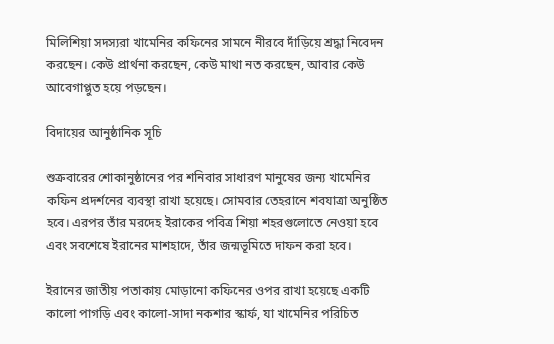মিলিশিয়া সদস্যরা খামেনির কফিনের সামনে নীরবে দাঁড়িয়ে শ্রদ্ধা নিবেদন করছেন। কেউ প্রার্থনা করছেন, কেউ মাথা নত করছেন, আবার কেউ আবেগাপ্লুত হয়ে পড়ছেন।

বিদায়ের আনুষ্ঠানিক সূচি

শুক্রবারের শোকানুষ্ঠানের পর শনিবার সাধারণ মানুষের জন্য খামেনির কফিন প্রদর্শনের ব্যবস্থা রাখা হয়েছে। সোমবার তেহরানে শবযাত্রা অনুষ্ঠিত হবে। এরপর তাঁর মরদেহ ইরাকের পবিত্র শিয়া শহরগুলোতে নেওয়া হবে এবং সবশেষে ইরানের মাশহাদে, তাঁর জন্মভূমিতে দাফন করা হবে।

ইরানের জাতীয় পতাকায় মোড়ানো কফিনের ওপর রাখা হয়েছে একটি কালো পাগড়ি এবং কালো-সাদা নকশার স্কার্ফ, যা খামেনির পরিচিত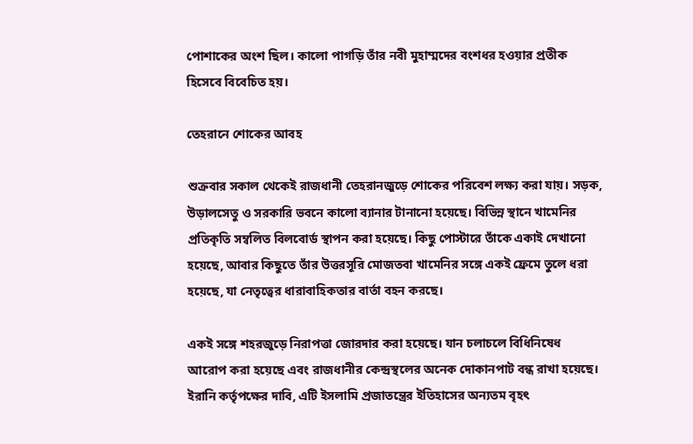পোশাকের অংশ ছিল। কালো পাগড়ি তাঁর নবী মুহাম্মদের বংশধর হওয়ার প্রতীক হিসেবে বিবেচিত হয়।

তেহরানে শোকের আবহ

শুক্রবার সকাল থেকেই রাজধানী তেহরানজুড়ে শোকের পরিবেশ লক্ষ্য করা যায়। সড়ক, উড়ালসেতু ও সরকারি ভবনে কালো ব্যানার টানানো হয়েছে। বিভিন্ন স্থানে খামেনির প্রতিকৃতি সম্বলিত বিলবোর্ড স্থাপন করা হয়েছে। কিছু পোস্টারে তাঁকে একাই দেখানো হয়েছে, আবার কিছুতে তাঁর উত্তরসূরি মোজতবা খামেনির সঙ্গে একই ফ্রেমে তুলে ধরা হয়েছে, যা নেতৃত্বের ধারাবাহিকতার বার্তা বহন করছে।

একই সঙ্গে শহরজুড়ে নিরাপত্তা জোরদার করা হয়েছে। যান চলাচলে বিধিনিষেধ আরোপ করা হয়েছে এবং রাজধানীর কেন্দ্রস্থলের অনেক দোকানপাট বন্ধ রাখা হয়েছে। ইরানি কর্তৃপক্ষের দাবি, এটি ইসলামি প্রজাতন্ত্রের ইতিহাসের অন্যতম বৃহৎ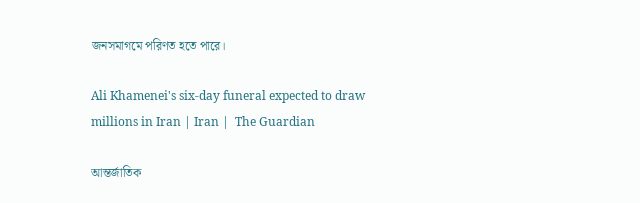জনসমাগমে পরিণত হতে পারে।

Ali Khamenei's six-day funeral expected to draw millions in Iran | Iran |  The Guardian

আন্তর্জাতিক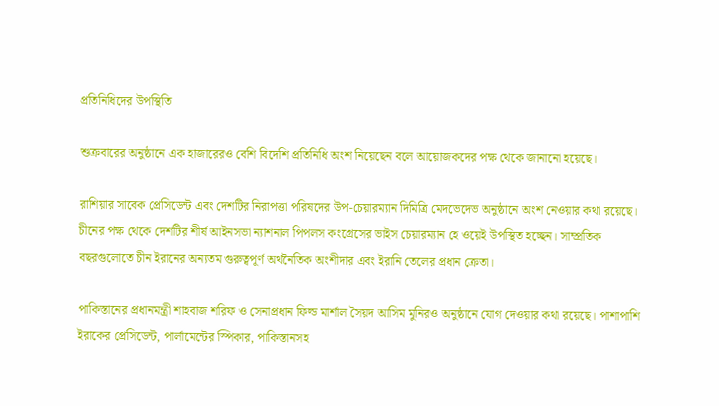প্রতিনিধিদের উপস্থিতি

শুক্রবারের অনুষ্ঠানে এক হাজারেরও বেশি বিদেশি প্রতিনিধি অংশ নিয়েছেন বলে আয়োজকদের পক্ষ থেকে জানানো হয়েছে।

রাশিয়ার সাবেক প্রেসিডেন্ট এবং দেশটির নিরাপত্তা পরিষদের উপ-চেয়ারম্যান দিমিত্রি মেদভেদেভ অনুষ্ঠানে অংশ নেওয়ার কথা রয়েছে। চীনের পক্ষ থেকে দেশটির শীর্ষ আইনসভা ন্যাশনাল পিপলস কংগ্রেসের ভাইস চেয়ারম্যান হে ওয়েই উপস্থিত হচ্ছেন। সাম্প্রতিক বছরগুলোতে চীন ইরানের অন্যতম গুরুত্বপূর্ণ অর্থনৈতিক অংশীদার এবং ইরানি তেলের প্রধান ক্রেতা।

পাকিস্তানের প্রধানমন্ত্রী শাহবাজ শরিফ ও সেনাপ্রধান ফিল্ড মার্শাল সৈয়দ আসিম মুনিরও অনুষ্ঠানে যোগ দেওয়ার কথা রয়েছে। পাশাপাশি ইরাকের প্রেসিডেন্ট, পার্লামেন্টের স্পিকার, পাকিস্তানসহ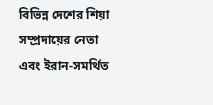বিভিন্ন দেশের শিয়া সম্প্রদায়ের নেতা এবং ইরান-সমর্থিত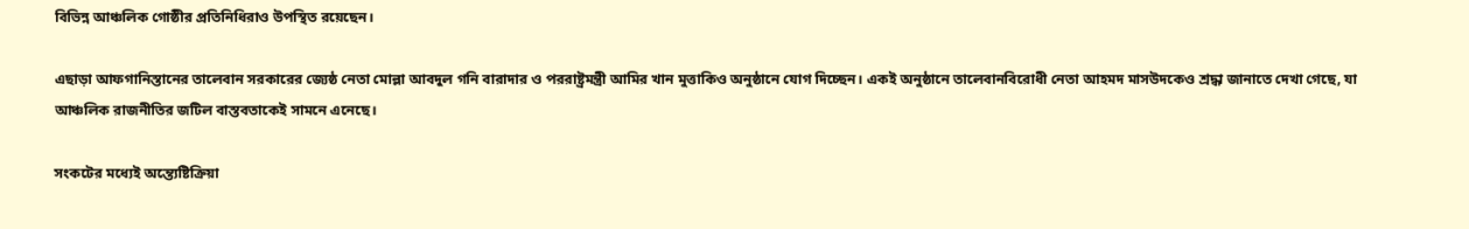বিভিন্ন আঞ্চলিক গোষ্ঠীর প্রতিনিধিরাও উপস্থিত রয়েছেন।

এছাড়া আফগানিস্তানের তালেবান সরকারের জ্যেষ্ঠ নেতা মোল্লা আবদুল গনি বারাদার ও পররাষ্ট্রমন্ত্রী আমির খান মুত্তাকিও অনুষ্ঠানে যোগ দিচ্ছেন। একই অনুষ্ঠানে তালেবানবিরোধী নেতা আহমদ মাসউদকেও শ্রদ্ধা জানাতে দেখা গেছে, যা আঞ্চলিক রাজনীতির জটিল বাস্তবতাকেই সামনে এনেছে।

সংকটের মধ্যেই অন্ত্যেষ্টিক্রিয়া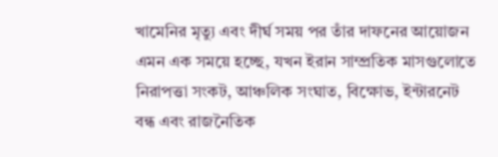খামেনির মৃত্যু এবং দীর্ঘ সময় পর তাঁর দাফনের আয়োজন এমন এক সময়ে হচ্ছে, যখন ইরান সাম্প্রতিক মাসগুলোতে নিরাপত্তা সংকট, আঞ্চলিক সংঘাত, বিক্ষোভ, ইন্টারনেট বন্ধ এবং রাজনৈতিক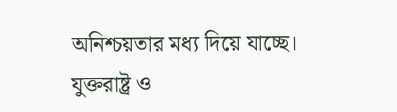অনিশ্চয়তার মধ্য দিয়ে যাচ্ছে। যুক্তরাষ্ট্র ও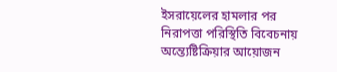ইসরায়েলের হামলার পর নিরাপত্তা পরিস্থিতি বিবেচনায় অন্ত্যেষ্টিক্রিয়ার আয়োজন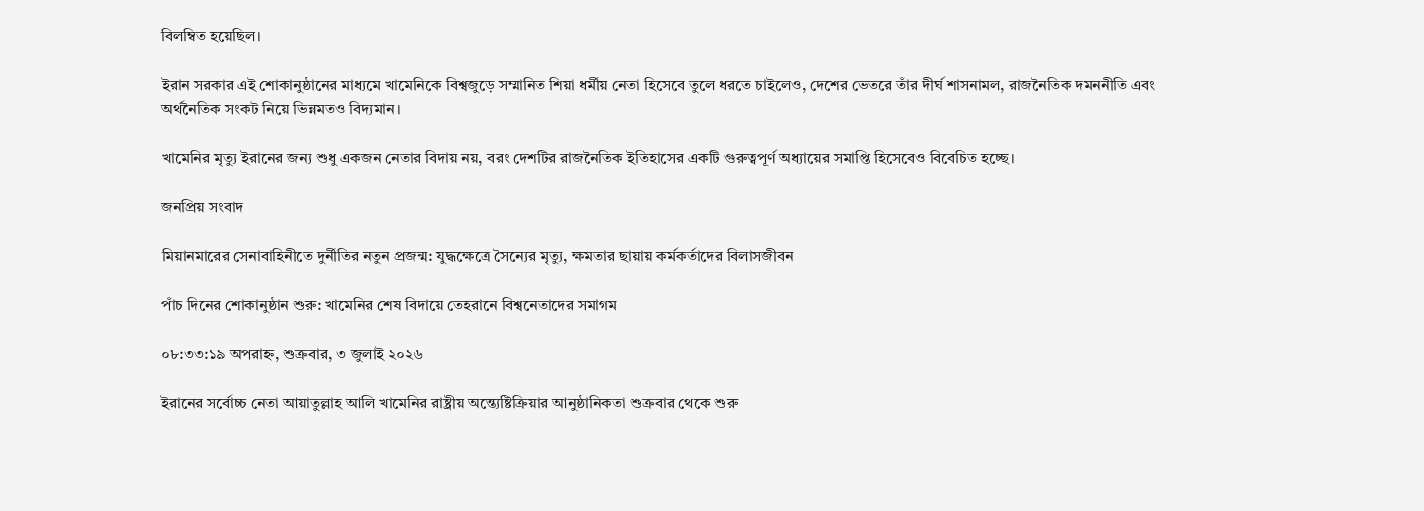বিলম্বিত হয়েছিল।

ইরান সরকার এই শোকানুষ্ঠানের মাধ্যমে খামেনিকে বিশ্বজুড়ে সম্মানিত শিয়া ধর্মীয় নেতা হিসেবে তুলে ধরতে চাইলেও, দেশের ভেতরে তাঁর দীর্ঘ শাসনামল, রাজনৈতিক দমননীতি এবং অর্থনৈতিক সংকট নিয়ে ভিন্নমতও বিদ্যমান।

খামেনির মৃত্যু ইরানের জন্য শুধু একজন নেতার বিদায় নয়, বরং দেশটির রাজনৈতিক ইতিহাসের একটি গুরুত্বপূর্ণ অধ্যায়ের সমাপ্তি হিসেবেও বিবেচিত হচ্ছে।

জনপ্রিয় সংবাদ

মিয়ানমারের সেনাবাহিনীতে দুর্নীতির নতুন প্রজন্ম: যুদ্ধক্ষেত্রে সৈন্যের মৃত্যু, ক্ষমতার ছায়ায় কর্মকর্তাদের বিলাসজীবন

পাঁচ দিনের শোকানুষ্ঠান শুরু: খামেনির শেষ বিদায়ে তেহরানে বিশ্বনেতাদের সমাগম

০৮:৩৩:১৯ অপরাহ্ন, শুক্রবার, ৩ জুলাই ২০২৬

ইরানের সর্বোচ্চ নেতা আয়াতুল্লাহ আলি খামেনির রাষ্ট্রীয় অন্ত্যেষ্টিক্রিয়ার আনুষ্ঠানিকতা শুক্রবার থেকে শুরু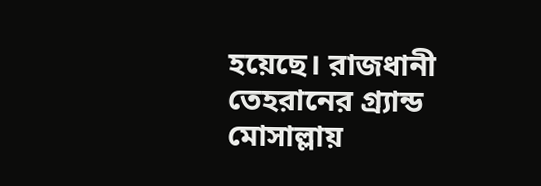হয়েছে। রাজধানী তেহরানের গ্র্যান্ড মোসাল্লায়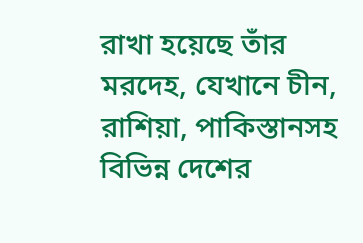রাখা হয়েছে তাঁর মরদেহ, যেখানে চীন, রাশিয়া, পাকিস্তানসহ বিভিন্ন দেশের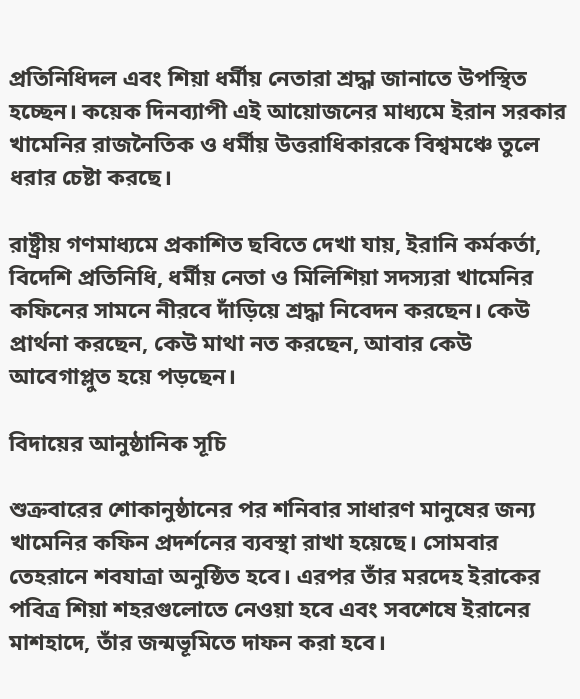প্রতিনিধিদল এবং শিয়া ধর্মীয় নেতারা শ্রদ্ধা জানাতে উপস্থিত হচ্ছেন। কয়েক দিনব্যাপী এই আয়োজনের মাধ্যমে ইরান সরকার খামেনির রাজনৈতিক ও ধর্মীয় উত্তরাধিকারকে বিশ্বমঞ্চে তুলে ধরার চেষ্টা করছে।

রাষ্ট্রীয় গণমাধ্যমে প্রকাশিত ছবিতে দেখা যায়, ইরানি কর্মকর্তা, বিদেশি প্রতিনিধি, ধর্মীয় নেতা ও মিলিশিয়া সদস্যরা খামেনির কফিনের সামনে নীরবে দাঁড়িয়ে শ্রদ্ধা নিবেদন করছেন। কেউ প্রার্থনা করছেন, কেউ মাথা নত করছেন, আবার কেউ আবেগাপ্লুত হয়ে পড়ছেন।

বিদায়ের আনুষ্ঠানিক সূচি

শুক্রবারের শোকানুষ্ঠানের পর শনিবার সাধারণ মানুষের জন্য খামেনির কফিন প্রদর্শনের ব্যবস্থা রাখা হয়েছে। সোমবার তেহরানে শবযাত্রা অনুষ্ঠিত হবে। এরপর তাঁর মরদেহ ইরাকের পবিত্র শিয়া শহরগুলোতে নেওয়া হবে এবং সবশেষে ইরানের মাশহাদে, তাঁর জন্মভূমিতে দাফন করা হবে।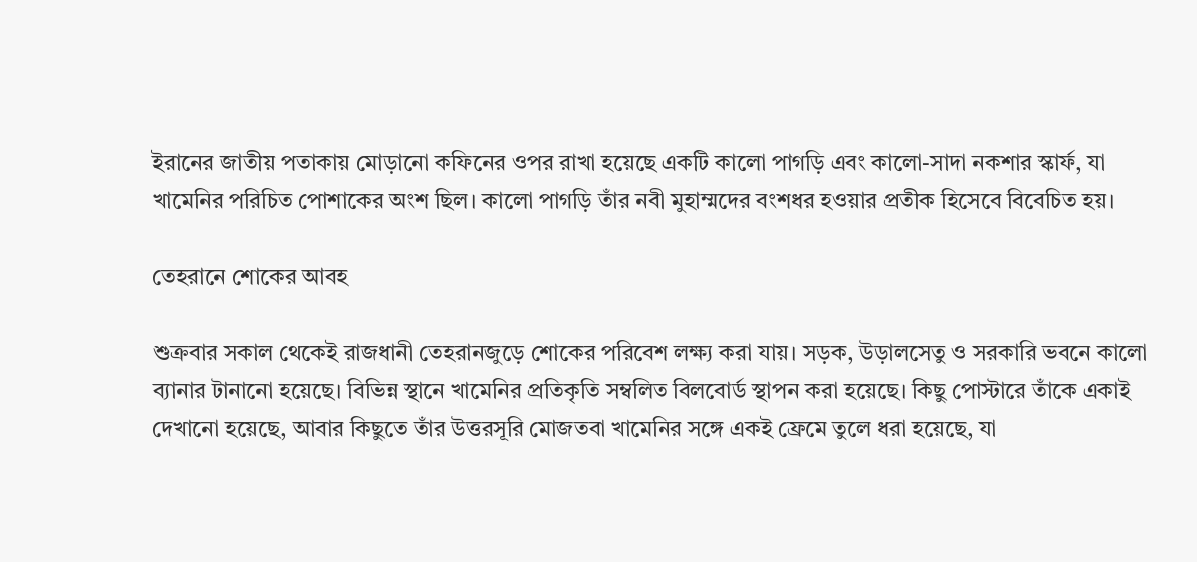ইরানের জাতীয় পতাকায় মোড়ানো কফিনের ওপর রাখা হয়েছে একটি কালো পাগড়ি এবং কালো-সাদা নকশার স্কার্ফ, যা খামেনির পরিচিত পোশাকের অংশ ছিল। কালো পাগড়ি তাঁর নবী মুহাম্মদের বংশধর হওয়ার প্রতীক হিসেবে বিবেচিত হয়।

তেহরানে শোকের আবহ

শুক্রবার সকাল থেকেই রাজধানী তেহরানজুড়ে শোকের পরিবেশ লক্ষ্য করা যায়। সড়ক, উড়ালসেতু ও সরকারি ভবনে কালো ব্যানার টানানো হয়েছে। বিভিন্ন স্থানে খামেনির প্রতিকৃতি সম্বলিত বিলবোর্ড স্থাপন করা হয়েছে। কিছু পোস্টারে তাঁকে একাই দেখানো হয়েছে, আবার কিছুতে তাঁর উত্তরসূরি মোজতবা খামেনির সঙ্গে একই ফ্রেমে তুলে ধরা হয়েছে, যা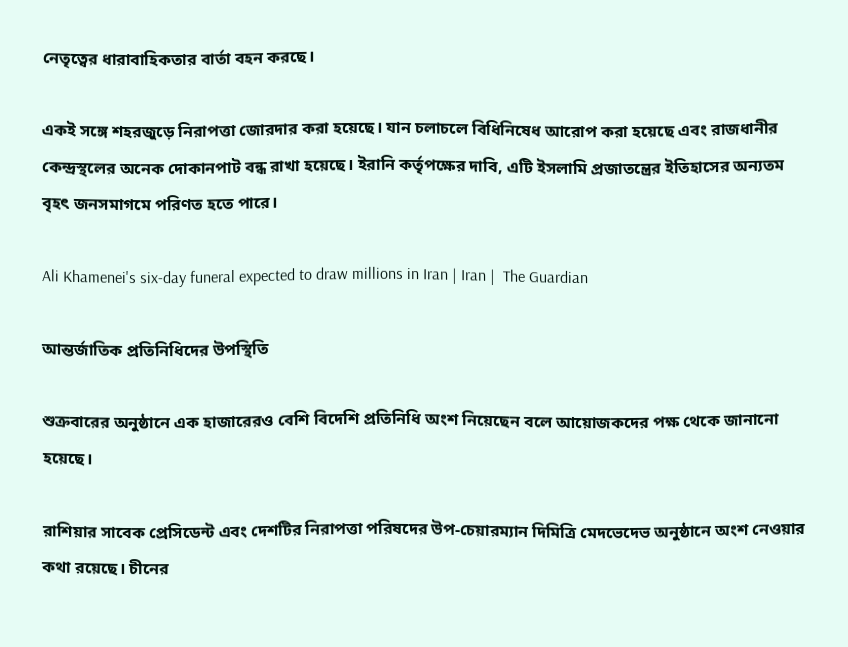নেতৃত্বের ধারাবাহিকতার বার্তা বহন করছে।

একই সঙ্গে শহরজুড়ে নিরাপত্তা জোরদার করা হয়েছে। যান চলাচলে বিধিনিষেধ আরোপ করা হয়েছে এবং রাজধানীর কেন্দ্রস্থলের অনেক দোকানপাট বন্ধ রাখা হয়েছে। ইরানি কর্তৃপক্ষের দাবি, এটি ইসলামি প্রজাতন্ত্রের ইতিহাসের অন্যতম বৃহৎ জনসমাগমে পরিণত হতে পারে।

Ali Khamenei's six-day funeral expected to draw millions in Iran | Iran |  The Guardian

আন্তর্জাতিক প্রতিনিধিদের উপস্থিতি

শুক্রবারের অনুষ্ঠানে এক হাজারেরও বেশি বিদেশি প্রতিনিধি অংশ নিয়েছেন বলে আয়োজকদের পক্ষ থেকে জানানো হয়েছে।

রাশিয়ার সাবেক প্রেসিডেন্ট এবং দেশটির নিরাপত্তা পরিষদের উপ-চেয়ারম্যান দিমিত্রি মেদভেদেভ অনুষ্ঠানে অংশ নেওয়ার কথা রয়েছে। চীনের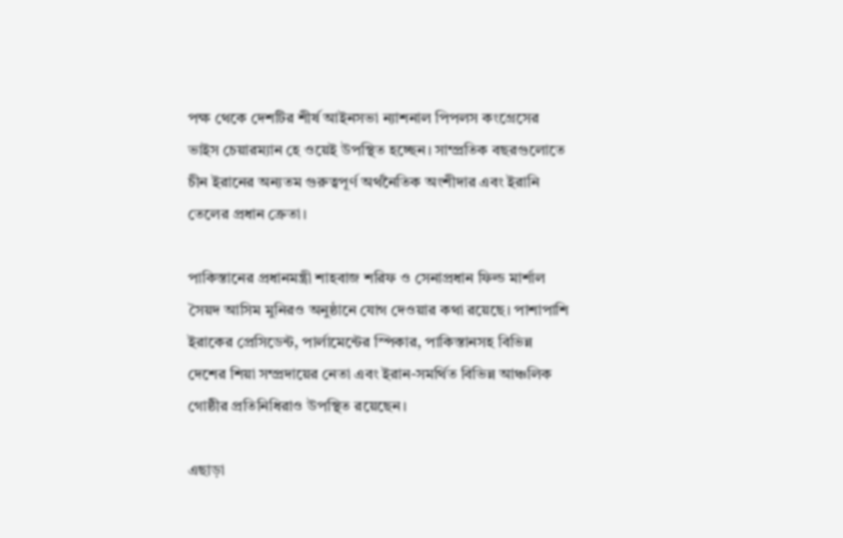পক্ষ থেকে দেশটির শীর্ষ আইনসভা ন্যাশনাল পিপলস কংগ্রেসের ভাইস চেয়ারম্যান হে ওয়েই উপস্থিত হচ্ছেন। সাম্প্রতিক বছরগুলোতে চীন ইরানের অন্যতম গুরুত্বপূর্ণ অর্থনৈতিক অংশীদার এবং ইরানি তেলের প্রধান ক্রেতা।

পাকিস্তানের প্রধানমন্ত্রী শাহবাজ শরিফ ও সেনাপ্রধান ফিল্ড মার্শাল সৈয়দ আসিম মুনিরও অনুষ্ঠানে যোগ দেওয়ার কথা রয়েছে। পাশাপাশি ইরাকের প্রেসিডেন্ট, পার্লামেন্টের স্পিকার, পাকিস্তানসহ বিভিন্ন দেশের শিয়া সম্প্রদায়ের নেতা এবং ইরান-সমর্থিত বিভিন্ন আঞ্চলিক গোষ্ঠীর প্রতিনিধিরাও উপস্থিত রয়েছেন।

এছাড়া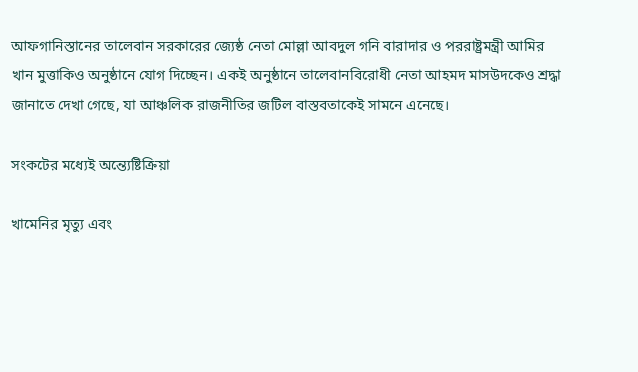আফগানিস্তানের তালেবান সরকারের জ্যেষ্ঠ নেতা মোল্লা আবদুল গনি বারাদার ও পররাষ্ট্রমন্ত্রী আমির খান মুত্তাকিও অনুষ্ঠানে যোগ দিচ্ছেন। একই অনুষ্ঠানে তালেবানবিরোধী নেতা আহমদ মাসউদকেও শ্রদ্ধা জানাতে দেখা গেছে, যা আঞ্চলিক রাজনীতির জটিল বাস্তবতাকেই সামনে এনেছে।

সংকটের মধ্যেই অন্ত্যেষ্টিক্রিয়া

খামেনির মৃত্যু এবং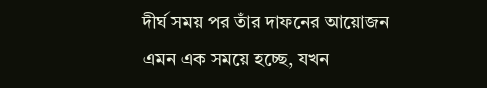দীর্ঘ সময় পর তাঁর দাফনের আয়োজন এমন এক সময়ে হচ্ছে, যখন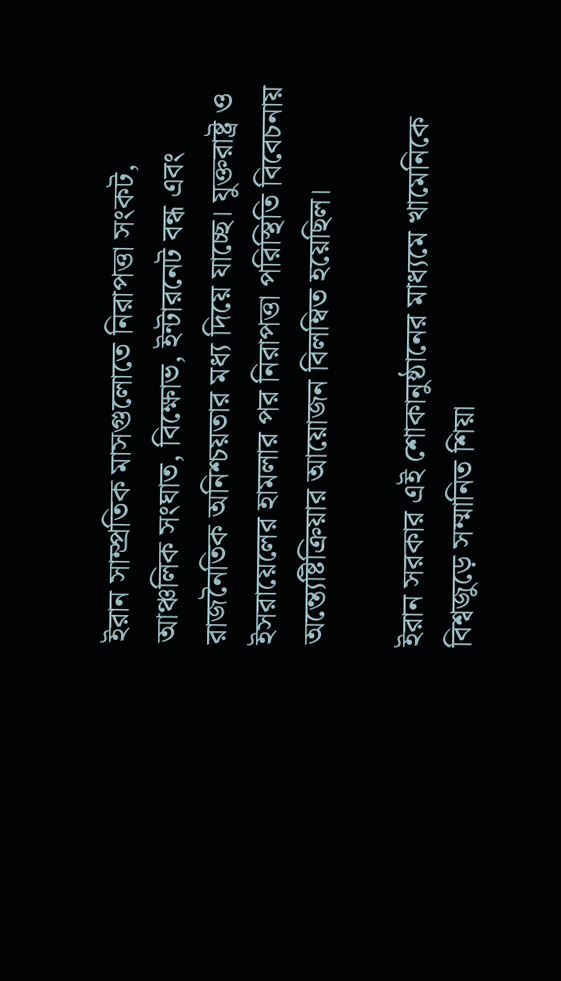ইরান সাম্প্রতিক মাসগুলোতে নিরাপত্তা সংকট, আঞ্চলিক সংঘাত, বিক্ষোভ, ইন্টারনেট বন্ধ এবং রাজনৈতিক অনিশ্চয়তার মধ্য দিয়ে যাচ্ছে। যুক্তরাষ্ট্র ও ইসরায়েলের হামলার পর নিরাপত্তা পরিস্থিতি বিবেচনায় অন্ত্যেষ্টিক্রিয়ার আয়োজন বিলম্বিত হয়েছিল।

ইরান সরকার এই শোকানুষ্ঠানের মাধ্যমে খামেনিকে বিশ্বজুড়ে সম্মানিত শিয়া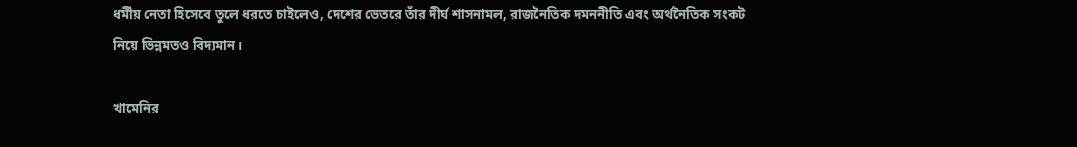ধর্মীয় নেতা হিসেবে তুলে ধরতে চাইলেও, দেশের ভেতরে তাঁর দীর্ঘ শাসনামল, রাজনৈতিক দমননীতি এবং অর্থনৈতিক সংকট নিয়ে ভিন্নমতও বিদ্যমান।

খামেনির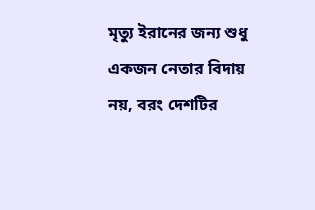মৃত্যু ইরানের জন্য শুধু একজন নেতার বিদায় নয়, বরং দেশটির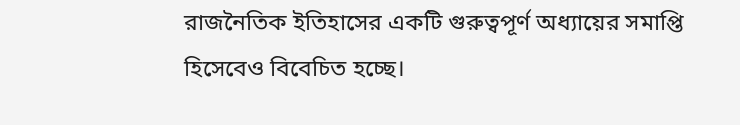রাজনৈতিক ইতিহাসের একটি গুরুত্বপূর্ণ অধ্যায়ের সমাপ্তি হিসেবেও বিবেচিত হচ্ছে।